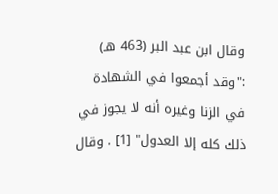وقال ابن عبد البر (463 هـ) :"وقد أجمعوا في الشهادة في الزنا وغيره أنه لا يجوز في ذلك كله إلا العدول" [1] . وقال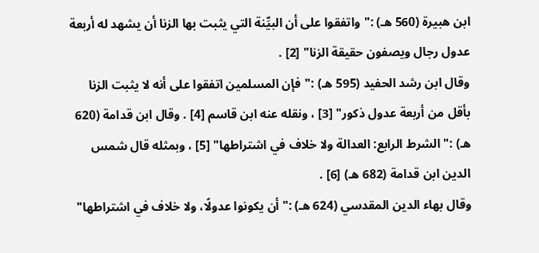ابن هبيرة (560 هـ) :"واتفقوا على أن البيِّنة التي يثبت بها الزنا أن يشهد له أربعة عدول رجال ويصفون حقيقة الزنا" [2] .
وقال ابن رشد الحفيد (595 هـ) :"فإن المسلمين اتفقوا على أنه لا يثبت الزنا بأقل من أربعة عدول ذكور" [3] ، ونقله عنه ابن قاسم [4] . وقال ابن قدامة (620 هـ) :"الشرط الرابع: العدالة ولا خلاف في اشتراطها" [5] ، وبمثله قال شمس الدين ابن قدامة (682 هـ) [6] .
وقال بهاء الدين المقدسي (624 هـ) :"أن يكونوا عدولًا، ولا خلاف في اشتراطها"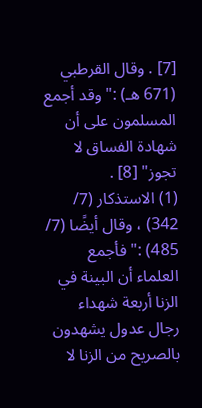[7] . وقال القرطبي (671 هـ) :"وقد أجمع المسلمون على أن شهادة الفساق لا تجوز" [8] .
(1) الاستذكار (7/ 342) ، وقال أيضًا (7/ 485) :"فأجمع العلماء أن البينة في الزنا أربعة شهداء رجال عدول يشهدون بالصريح من الزنا لا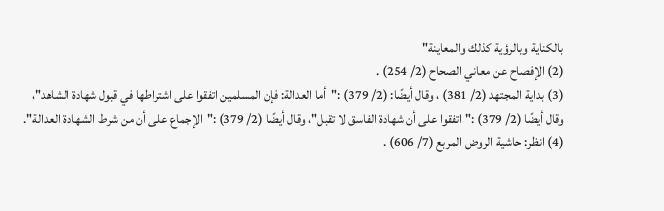بالكناية وبالرؤية كذلك والمعاينة"
(2) الإفصاح عن معاني الصحاح (2/ 254) .
(3) بداية المجتهد (2/ 381) ، وقال أيضًا: (2/ 379) :"أما العدالة: فإن المسلمين اتفقوا على اشتراطها في قبول شهادة الشاهد"، وقال أيضًا (2/ 379) :"اتفقوا على أن شهادة الفاسق لا تقبل"، وقال أيضًا (2/ 379) :"الإجماع على أن من شرط الشهادة العدالة".
(4) انظر: حاشية الروض المربع (7/ 606) .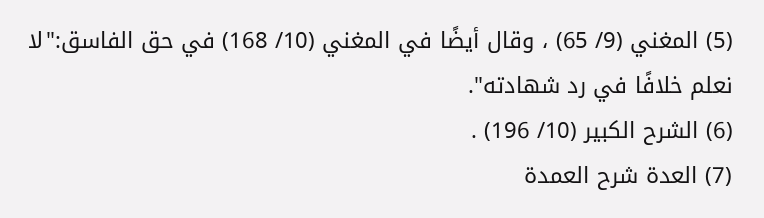(5) المغني (9/ 65) ، وقال أيضًا في المغني (10/ 168) في حق الفاسق:"لا نعلم خلافًا في رد شهادته".
(6) الشرح الكبير (10/ 196) .
(7) العدة شرح العمدة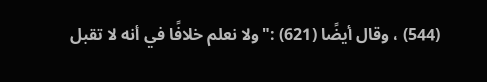(544) ، وقال أيضًا (621) :"ولا نعلم خلافًا في أنه لا تقبل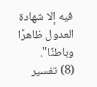فيه إلا شهادة العدول ظاهرًا وباطنًا".
(8) تفسير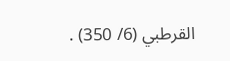القرطبي (6/ 350) .